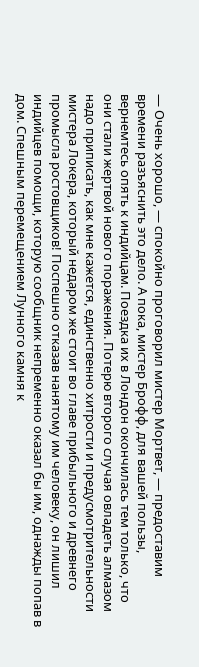— Очень хорошо, — спокойно проговорил мистер Мортвет, — предоставим времени разъяснить это дело. А пока, мистер Брофф, для вашей пользы, вернемтесь опять к индийцам. Поездка их в Лондон окончилась тем только, что они стали жертвой нового поражения. Потерю второго случая овладеть алмазом надо приписать, как мне кажется, единственно хитрости и предусмотрительности мистера Локера, который недаром же стоит во главе прибыльного и древнего промысла ростовщиков! Поспешно отказав нанятому им человеку, он лишил индийцев помощи, которую сообщник непременно оказал бы им, однажды попав в дом. Спешным перемещением Лунного камня к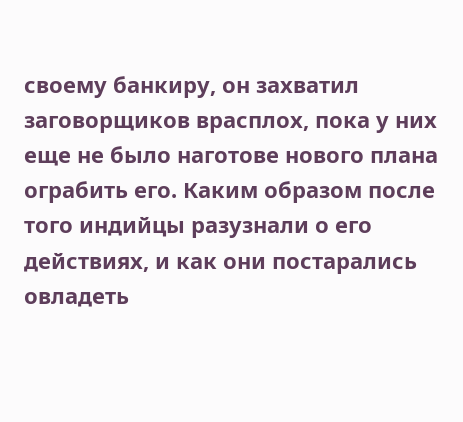своему банкиру, он захватил заговорщиков врасплох, пока у них еще не было наготове нового плана ограбить его. Каким образом после того индийцы разузнали о его действиях, и как они постарались овладеть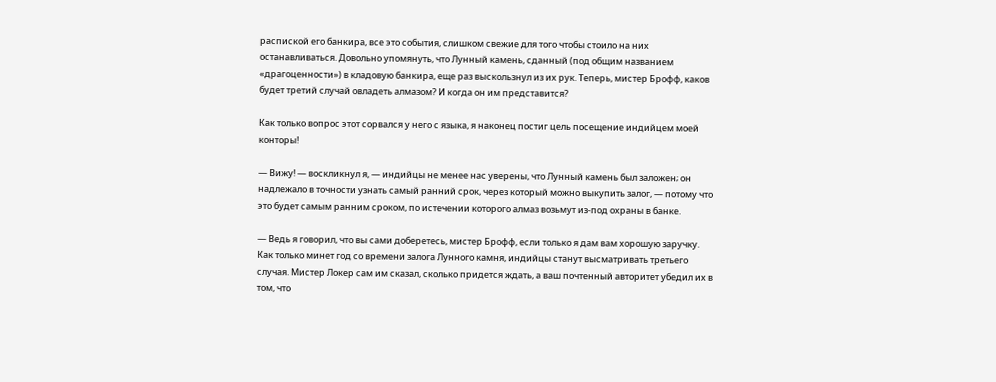распиской его банкира, все это события, слишком свежие для того чтобы стоило на них останавливаться. Довольно упомянуть, что Лунный камень, сданный (под общим названием «драгоценности») в кладовую банкира, еще раз выскользнул из их рук. Теперь, мистер Брофф, каков будет третий случай овладеть алмазом? И когда он им представится?

Как только вопрос этот сорвался у него с языка, я наконец постиг цель посещение индийцем моей конторы!

— Вижу! — воскликнул я, — индийцы не менее нас уверены, что Лунный камень был заложен; он надлежало в точности узнать самый ранний срок, через который можно выкупить залог, — потому что это будет самым ранним сроком, по истечении которого алмаз возьмут из-под охраны в банке.

— Ведь я говорил, что вы сами доберетесь, мистер Брофф, если только я дам вам хорошую заручку. Как только минет год со времени залога Лунного камня, индийцы станут высматривать третьего случая. Мистер Локер сам им сказал, сколько придется ждать, а ваш почтенный авторитет убедил их в том, что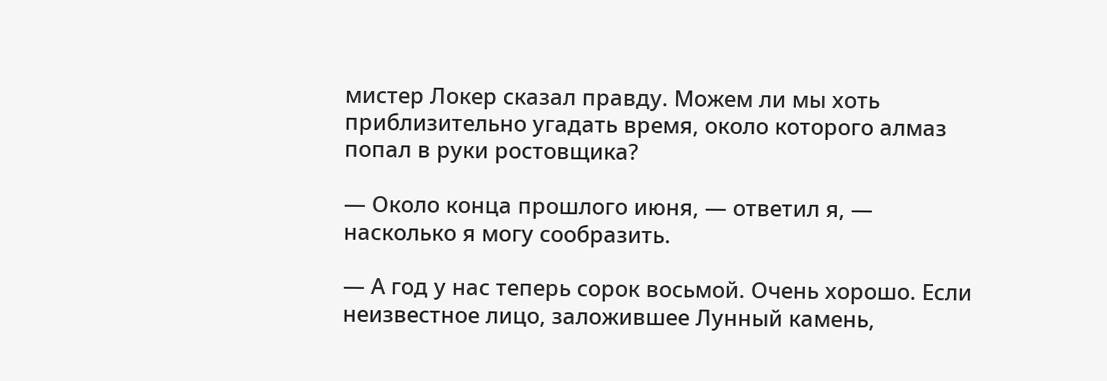мистер Локер сказал правду. Можем ли мы хоть приблизительно угадать время, около которого алмаз попал в руки ростовщика?

— Около конца прошлого июня, — ответил я, — насколько я могу сообразить.

— А год у нас теперь сорок восьмой. Очень хорошо. Если неизвестное лицо, заложившее Лунный камень,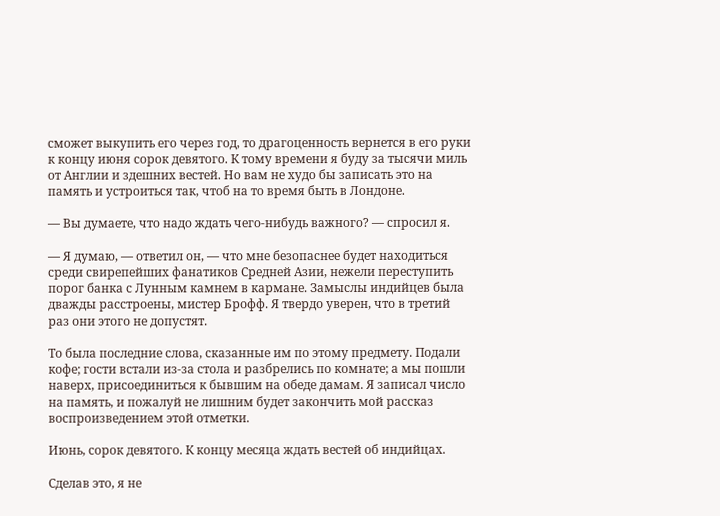сможет выкупить его через год, то драгоценность вернется в его руки к концу июня сорок девятого. К тому времени я буду за тысячи миль от Англии и здешних вестей. Но вам не худо бы записать это на память и устроиться так, чтоб на то время быть в Лондоне.

— Вы думаете, что надо ждать чего-нибудь важного? — спросил я.

— Я думаю, — ответил он, — что мне безопаснее будет находиться среди свирепейших фанатиков Средней Азии, нежели переступить порог банка с Лунным камнем в кармане. Замыслы индийцев была дважды расстроены, мистер Брофф. Я твердо уверен, что в третий раз они этого не допустят.

То была последние слова, сказанные им по этому предмету. Подали кофе; гости встали из-за стола и разбрелись по комнате; а мы пошли наверх, присоединиться к бывшим на обеде дамам. Я записал число на память, и пожалуй не лишним будет закончить мой рассказ воспроизведением этой отметки.

Июнь, сорок девятого. К концу месяца ждать вестей об индийцах.

Сделав это, я не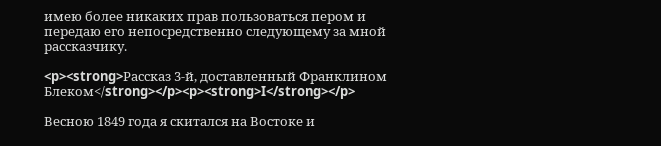имею более никаких прав пользоваться пером и передаю его непосредственно следующему за мной рассказчику.

<p><strong>Рассказ 3-й, доставленный Франклином Блеком</strong></p><p><strong>I</strong></p>

Весною 1849 года я скитался на Востоке и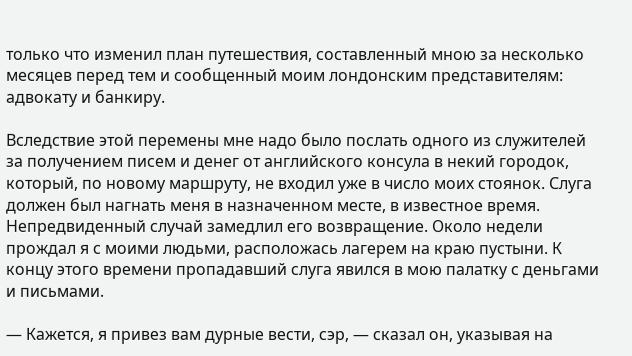только что изменил план путешествия, составленный мною за несколько месяцев перед тем и сообщенный моим лондонским представителям: адвокату и банкиру.

Вследствие этой перемены мне надо было послать одного из служителей за получением писем и денег от английского консула в некий городок, который, по новому маршруту, не входил уже в число моих стоянок. Слуга должен был нагнать меня в назначенном месте, в известное время. Непредвиденный случай замедлил его возвращение. Около недели прождал я с моими людьми, расположась лагерем на краю пустыни. К концу этого времени пропадавший слуга явился в мою палатку с деньгами и письмами.

— Кажется, я привез вам дурные вести, сэр, — сказал он, указывая на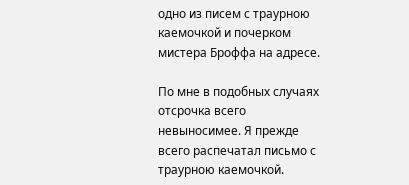одно из писем с траурною каемочкой и почерком мистера Броффа на адресе.

По мне в подобных случаях отсрочка всего невыносимее. Я прежде всего распечатал письмо с траурною каемочкой.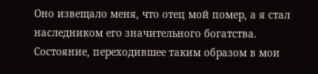Оно извещало меня, что отец мой помер, а я стал наследником его значительного богатства. Состояние, переходившее таким образом в мои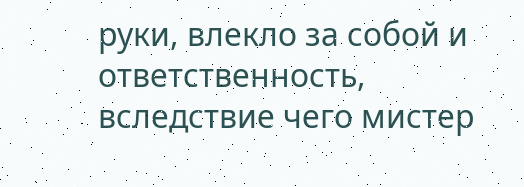руки, влекло за собой и ответственность, вследствие чего мистер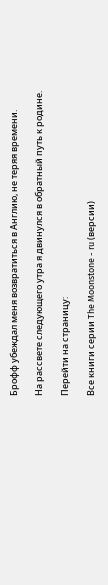Брофф убеждал меня возвратиться в Англию, не теряя времени.

На рассвете следующего утра я двинулся в обратный путь к родине.

Перейти на страницу:

Все книги серии The Moonstone - ru (версии)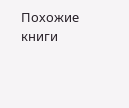Похожие книги